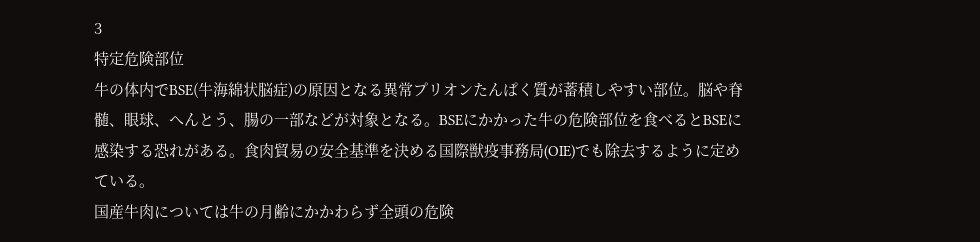3
特定危険部位
牛の体内でBSE(牛海綿状脳症)の原因となる異常プリオンたんぱく質が蓄積しやすい部位。脳や脊髄、眼球、へんとう、腸の一部などが対象となる。BSEにかかった牛の危険部位を食べるとBSEに感染する恐れがある。食肉貿易の安全基準を決める国際獣疫事務局(OIE)でも除去するように定めている。
国産牛肉については牛の月齢にかかわらず全頭の危険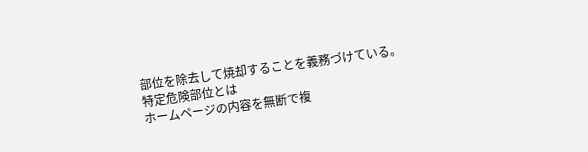部位を除去して焼却することを義務づけている。
特定危険部位とは
ホームページの内容を無断で複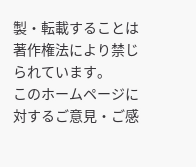製・転載することは著作権法により禁じられています。
このホームページに対するご意見・ご感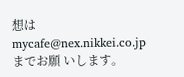想は
mycafe@nex.nikkei.co.jp
までお願 いします。